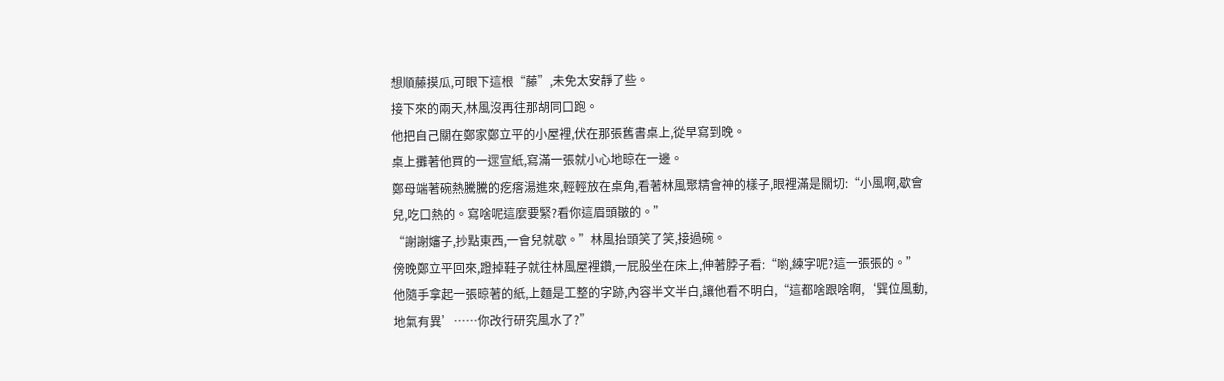想順藤摸瓜,可眼下這根“藤”,未免太安靜了些。
接下來的兩天,林風沒再往那胡同口跑。
他把自己關在鄭家鄭立平的小屋裡,伏在那張舊書桌上,從早寫到晚。
桌上攤著他買的一遝宣紙,寫滿一張就小心地晾在一邊。
鄭母端著碗熱騰騰的疙瘩湯進來,輕輕放在桌角,看著林風聚精會神的樣子,眼裡滿是關切:“小風啊,歇會兒,吃口熱的。寫啥呢這麼要緊?看你這眉頭皺的。”
“謝謝嬸子,抄點東西,一會兒就歇。”林風抬頭笑了笑,接過碗。
傍晚鄭立平回來,蹬掉鞋子就往林風屋裡鑽,一屁股坐在床上,伸著脖子看:“喲,練字呢?這一張張的。”
他隨手拿起一張晾著的紙,上麵是工整的字跡,內容半文半白,讓他看不明白,“這都啥跟啥啊,‘巽位風動,地氣有異’……你改行研究風水了?”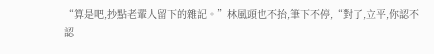“算是吧,抄點老輩人留下的雜記。”林風頭也不抬,筆下不停,“對了,立平,你認不認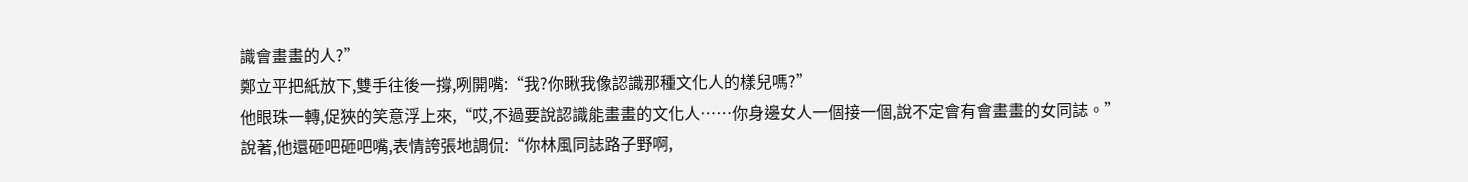識會畫畫的人?”
鄭立平把紙放下,雙手往後一撐,咧開嘴:“我?你瞅我像認識那種文化人的樣兒嗎?”
他眼珠一轉,促狹的笑意浮上來,“哎,不過要說認識能畫畫的文化人……你身邊女人一個接一個,說不定會有會畫畫的女同誌。”
說著,他還砸吧砸吧嘴,表情誇張地調侃:“你林風同誌路子野啊,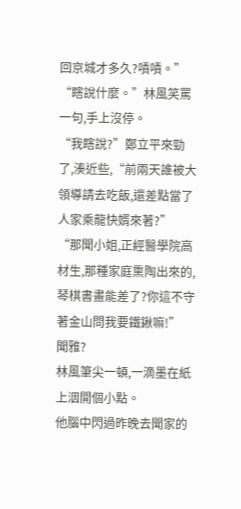回京城才多久?嘖嘖。”
“瞎說什麼。”林風笑罵一句,手上沒停。
“我瞎說?”鄭立平來勁了,湊近些,“前兩天誰被大領導請去吃飯,還差點當了人家乘龍快婿來著?”
“那聞小姐,正經醫學院高材生,那種家庭熏陶出來的,琴棋書畫能差了?你這不守著金山問我要鐵鍬嘛!”
聞雅?
林風筆尖一頓,一滴墨在紙上洇開個小點。
他腦中閃過昨晚去聞家的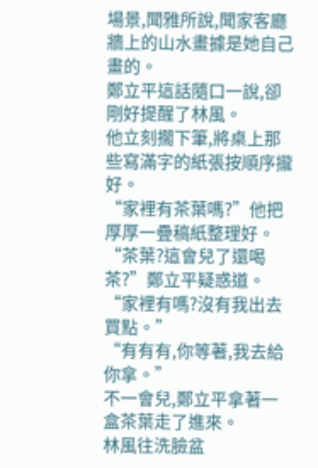場景,聞雅所說,聞家客廳牆上的山水畫據是她自己畫的。
鄭立平這話隨口一說,卻剛好提醒了林風。
他立刻擱下筆,將桌上那些寫滿字的紙張按順序攏好。
“家裡有茶葉嗎?”他把厚厚一疊稿紙整理好。
“茶葉?這會兒了還喝茶?”鄭立平疑惑道。
“家裡有嗎?沒有我出去買點。”
“有有有,你等著,我去給你拿。”
不一會兒,鄭立平拿著一盒茶葉走了進來。
林風往洗臉盆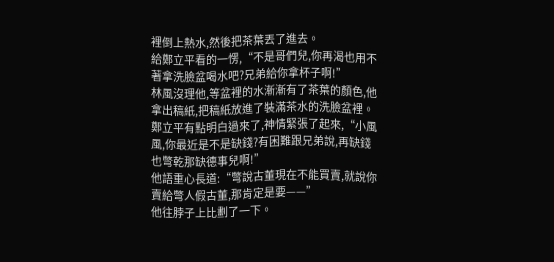裡倒上熱水,然後把茶葉丟了進去。
給鄭立平看的一愣,“不是哥們兒,你再渴也用不著拿洗臉盆喝水吧?兄弟給你拿杯子啊!”
林風沒理他,等盆裡的水漸漸有了茶葉的顏色,他拿出稿紙,把稿紙放進了裝滿茶水的洗臉盆裡。
鄭立平有點明白過來了,神情緊張了起來,“小風風,你最近是不是缺錢?有困難跟兄弟說,再缺錢也彆乾那缺德事兒啊!”
他語重心長道:“彆說古董現在不能買賣,就說你賣給彆人假古董,那肯定是要——”
他往脖子上比劃了一下。